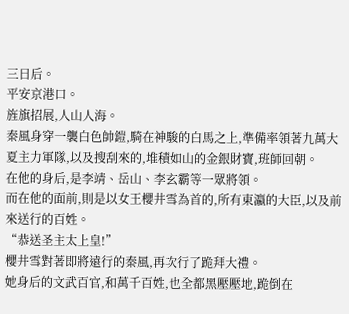三日后。
平安京港口。
旌旗招展,人山人海。
秦風身穿一襲白色帥鎧,騎在神駿的白馬之上,準備率領著九萬大夏主力軍隊,以及搜刮來的,堆積如山的金銀財寶,班師回朝。
在他的身后,是李靖、岳山、李玄霸等一眾將領。
而在他的面前,則是以女王櫻井雪為首的,所有東瀛的大臣,以及前來送行的百姓。
“恭送圣主太上皇!”
櫻井雪對著即將遠行的秦風,再次行了跪拜大禮。
她身后的文武百官,和萬千百姓,也全都黑壓壓地,跪倒在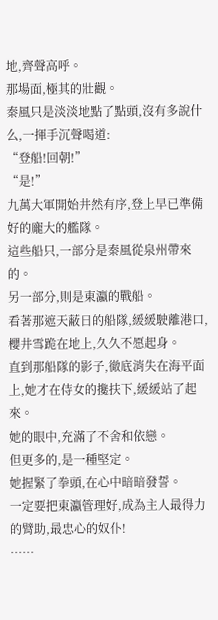地,齊聲高呼。
那場面,極其的壯觀。
秦風只是淡淡地點了點頭,沒有多說什么,一揮手沉聲喝道:
“登船!回朝!”
“是!”
九萬大軍開始井然有序,登上早已準備好的龐大的艦隊。
這些船只,一部分是秦風從泉州帶來的。
另一部分,則是東瀛的戰船。
看著那遮天蔽日的船隊,緩緩駛離港口,櫻井雪跪在地上,久久不愿起身。
直到那船隊的影子,徹底消失在海平面上,她才在侍女的攙扶下,緩緩站了起來。
她的眼中,充滿了不舍和依戀。
但更多的,是一種堅定。
她握緊了拳頭,在心中暗暗發誓。
一定要把東瀛管理好,成為主人最得力的臂助,最忠心的奴仆!
……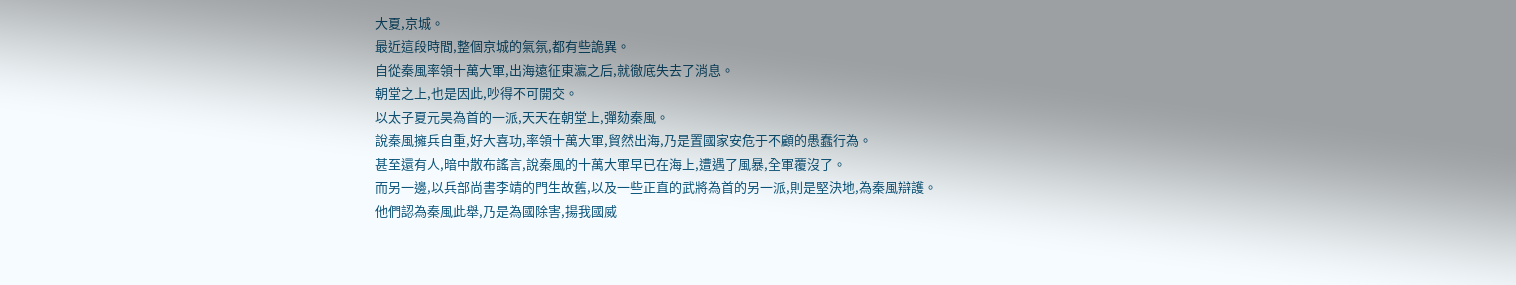大夏,京城。
最近這段時間,整個京城的氣氛,都有些詭異。
自從秦風率領十萬大軍,出海遠征東瀛之后,就徹底失去了消息。
朝堂之上,也是因此,吵得不可開交。
以太子夏元昊為首的一派,天天在朝堂上,彈劾秦風。
說秦風擁兵自重,好大喜功,率領十萬大軍,貿然出海,乃是置國家安危于不顧的愚蠢行為。
甚至還有人,暗中散布謠言,說秦風的十萬大軍早已在海上,遭遇了風暴,全軍覆沒了。
而另一邊,以兵部尚書李靖的門生故舊,以及一些正直的武將為首的另一派,則是堅決地,為秦風辯護。
他們認為秦風此舉,乃是為國除害,揚我國威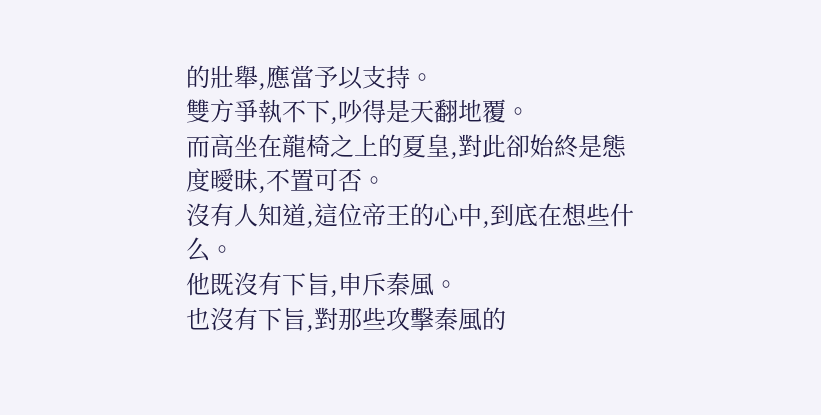的壯舉,應當予以支持。
雙方爭執不下,吵得是天翻地覆。
而高坐在龍椅之上的夏皇,對此卻始終是態度曖昧,不置可否。
沒有人知道,這位帝王的心中,到底在想些什么。
他既沒有下旨,申斥秦風。
也沒有下旨,對那些攻擊秦風的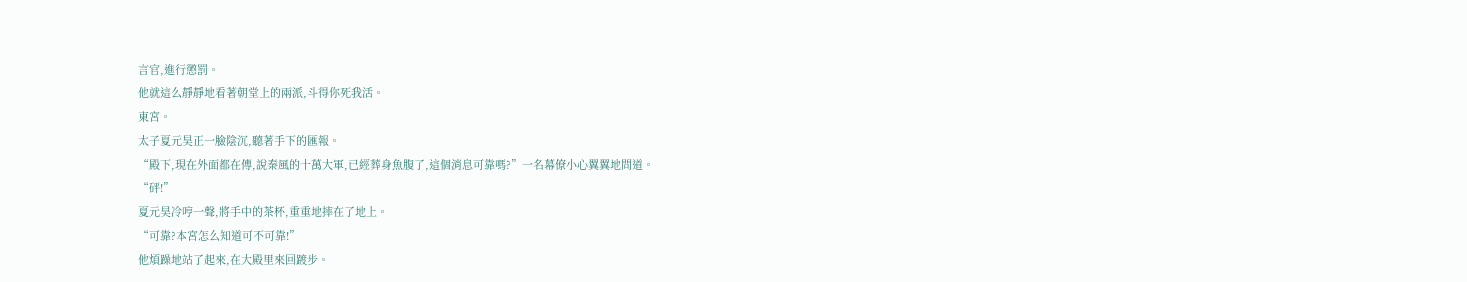言官,進行懲罰。
他就這么靜靜地看著朝堂上的兩派,斗得你死我活。
東宮。
太子夏元昊正一臉陰沉,聽著手下的匯報。
“殿下,現在外面都在傳,說秦風的十萬大軍,已經葬身魚腹了,這個消息可靠嗎?”一名幕僚小心翼翼地問道。
“砰!”
夏元昊冷哼一聲,將手中的茶杯,重重地摔在了地上。
“可靠?本宮怎么知道可不可靠!”
他煩躁地站了起來,在大殿里來回踱步。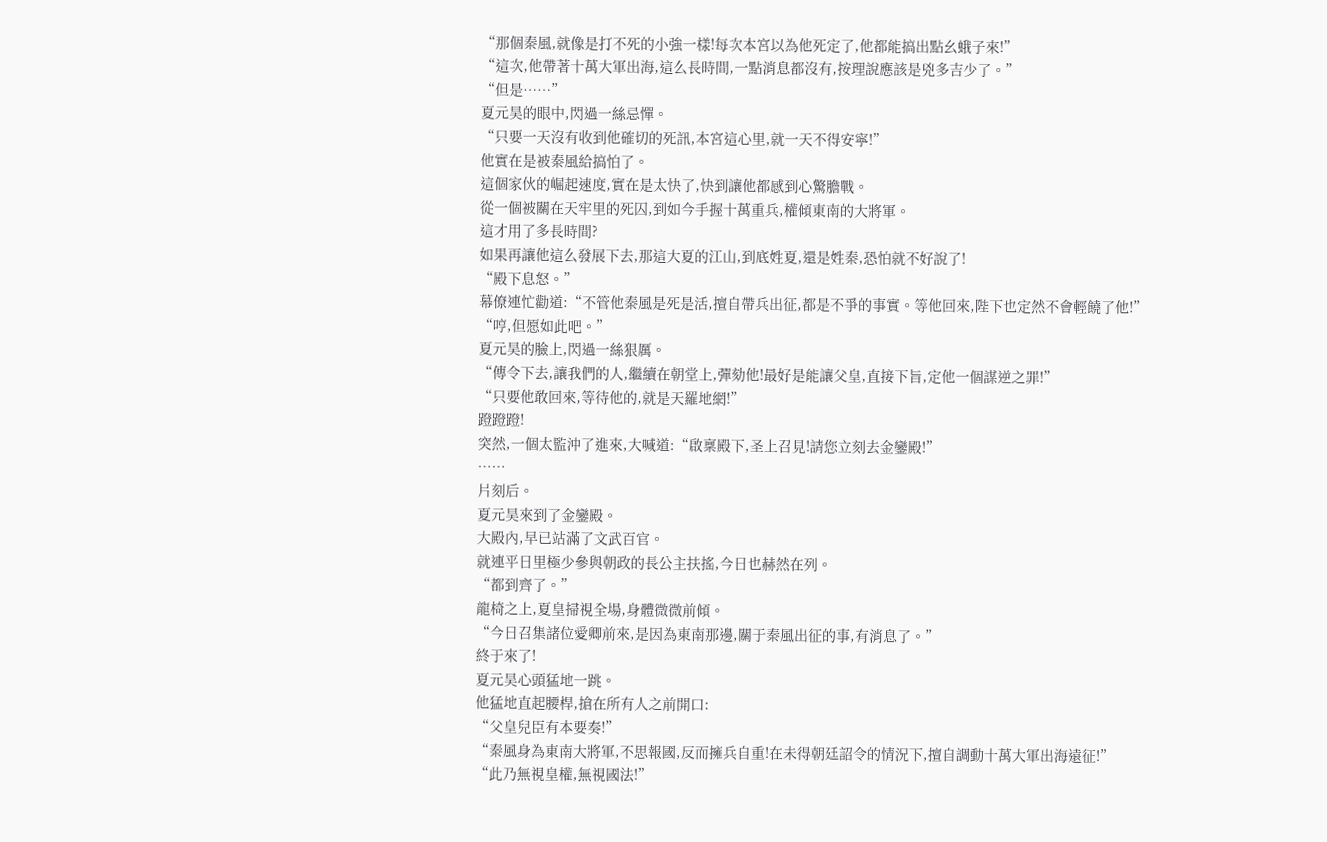“那個秦風,就像是打不死的小強一樣!每次本宮以為他死定了,他都能搞出點幺蛾子來!”
“這次,他帶著十萬大軍出海,這么長時間,一點消息都沒有,按理說應該是兇多吉少了。”
“但是……”
夏元昊的眼中,閃過一絲忌憚。
“只要一天沒有收到他確切的死訊,本宮這心里,就一天不得安寧!”
他實在是被秦風給搞怕了。
這個家伙的崛起速度,實在是太快了,快到讓他都感到心驚膽戰。
從一個被關在天牢里的死囚,到如今手握十萬重兵,權傾東南的大將軍。
這才用了多長時間?
如果再讓他這么發展下去,那這大夏的江山,到底姓夏,還是姓秦,恐怕就不好說了!
“殿下息怒。”
幕僚連忙勸道:“不管他秦風是死是活,擅自帶兵出征,都是不爭的事實。等他回來,陛下也定然不會輕饒了他!”
“哼,但愿如此吧。”
夏元昊的臉上,閃過一絲狠厲。
“傳令下去,讓我們的人,繼續在朝堂上,彈劾他!最好是能讓父皇,直接下旨,定他一個謀逆之罪!”
“只要他敢回來,等待他的,就是天羅地網!”
蹬蹬蹬!
突然,一個太監沖了進來,大喊道:“啟稟殿下,圣上召見!請您立刻去金鑾殿!”
……
片刻后。
夏元昊來到了金鑾殿。
大殿內,早已站滿了文武百官。
就連平日里極少參與朝政的長公主扶搖,今日也赫然在列。
“都到齊了。”
龍椅之上,夏皇掃視全場,身體微微前傾。
“今日召集諸位愛卿前來,是因為東南那邊,關于秦風出征的事,有消息了。”
終于來了!
夏元昊心頭猛地一跳。
他猛地直起腰桿,搶在所有人之前開口:
“父皇兒臣有本要奏!”
“秦風身為東南大將軍,不思報國,反而擁兵自重!在未得朝廷詔令的情況下,擅自調動十萬大軍出海遠征!”
“此乃無視皇權,無視國法!”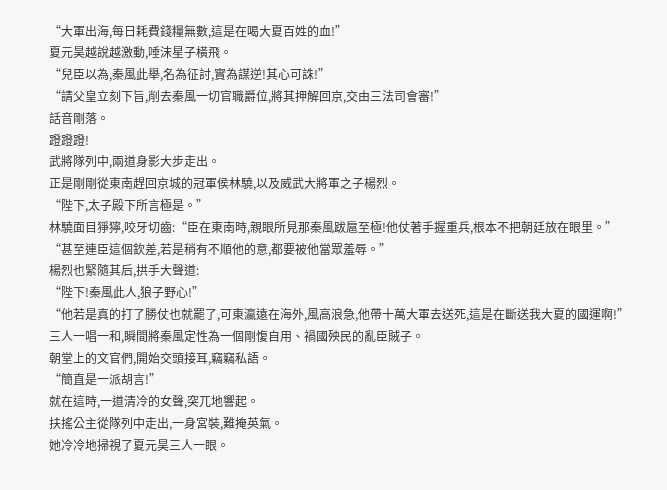“大軍出海,每日耗費錢糧無數,這是在喝大夏百姓的血!”
夏元昊越說越激動,唾沫星子橫飛。
“兒臣以為,秦風此舉,名為征討,實為謀逆!其心可誅!”
“請父皇立刻下旨,削去秦風一切官職爵位,將其押解回京,交由三法司會審!”
話音剛落。
蹬蹬蹬!
武將隊列中,兩道身影大步走出。
正是剛剛從東南趕回京城的冠軍侯林驍,以及威武大將軍之子楊烈。
“陛下,太子殿下所言極是。”
林驍面目猙獰,咬牙切齒:“臣在東南時,親眼所見那秦風跋扈至極!他仗著手握重兵,根本不把朝廷放在眼里。”
“甚至連臣這個欽差,若是稍有不順他的意,都要被他當眾羞辱。”
楊烈也緊隨其后,拱手大聲道:
“陛下!秦風此人,狼子野心!”
“他若是真的打了勝仗也就罷了,可東瀛遠在海外,風高浪急,他帶十萬大軍去送死,這是在斷送我大夏的國運啊!”
三人一唱一和,瞬間將秦風定性為一個剛愎自用、禍國殃民的亂臣賊子。
朝堂上的文官們,開始交頭接耳,竊竊私語。
“簡直是一派胡言!”
就在這時,一道清冷的女聲,突兀地響起。
扶搖公主從隊列中走出,一身宮裝,難掩英氣。
她冷冷地掃視了夏元昊三人一眼。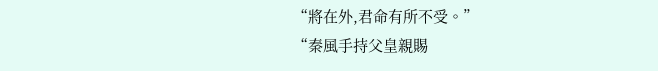“將在外,君命有所不受。”
“秦風手持父皇親賜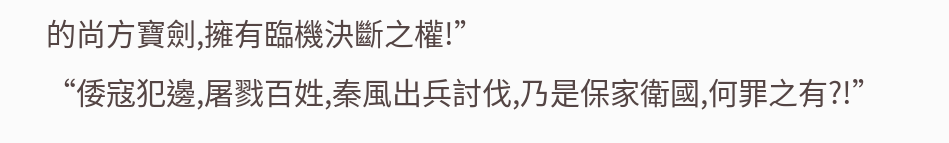的尚方寶劍,擁有臨機決斷之權!”
“倭寇犯邊,屠戮百姓,秦風出兵討伐,乃是保家衛國,何罪之有?!”